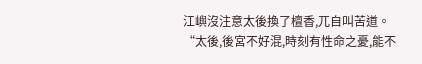江嶼沒注意太後換了檀香,兀自叫苦道。
“太後,後宮不好混,時刻有性命之憂,能不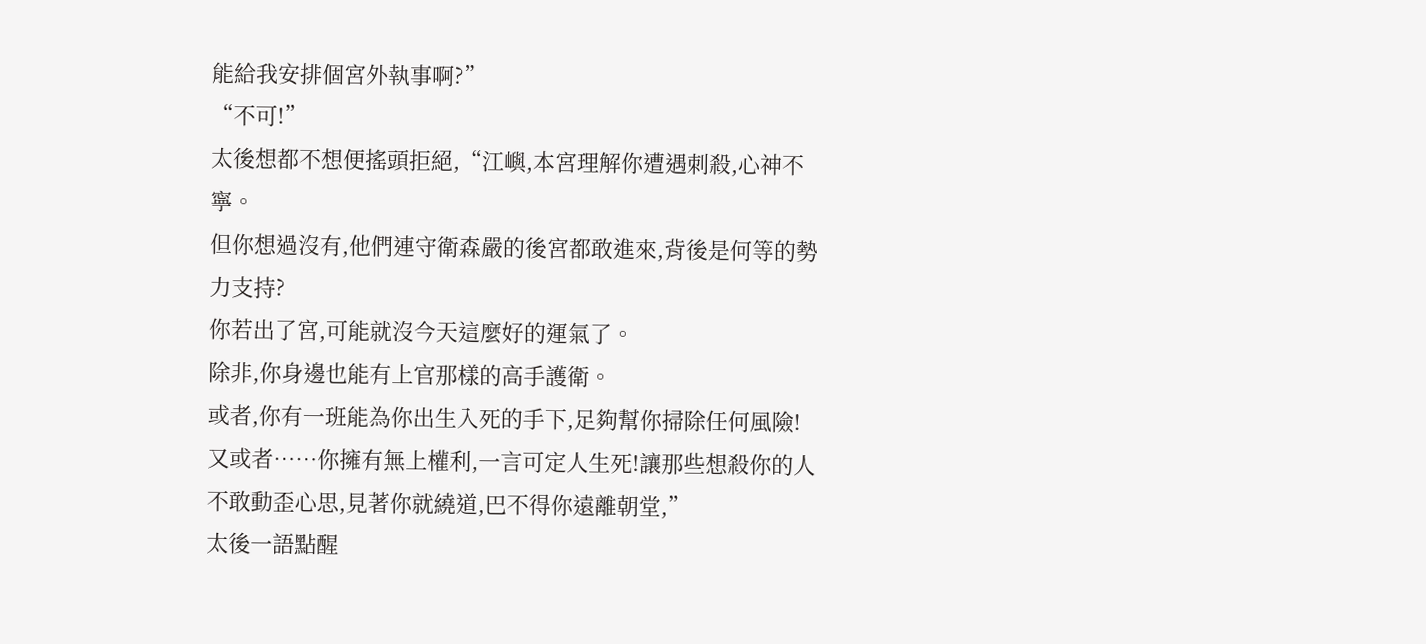能給我安排個宮外執事啊?”
“不可!”
太後想都不想便搖頭拒絕,“江嶼,本宮理解你遭遇刺殺,心神不寧。
但你想過沒有,他們連守衛森嚴的後宮都敢進來,背後是何等的勢力支持?
你若出了宮,可能就沒今天這麼好的運氣了。
除非,你身邊也能有上官那樣的高手護衛。
或者,你有一班能為你出生入死的手下,足夠幫你掃除任何風險!
又或者……你擁有無上權利,一言可定人生死!讓那些想殺你的人不敢動歪心思,見著你就繞道,巴不得你遠離朝堂,”
太後一語點醒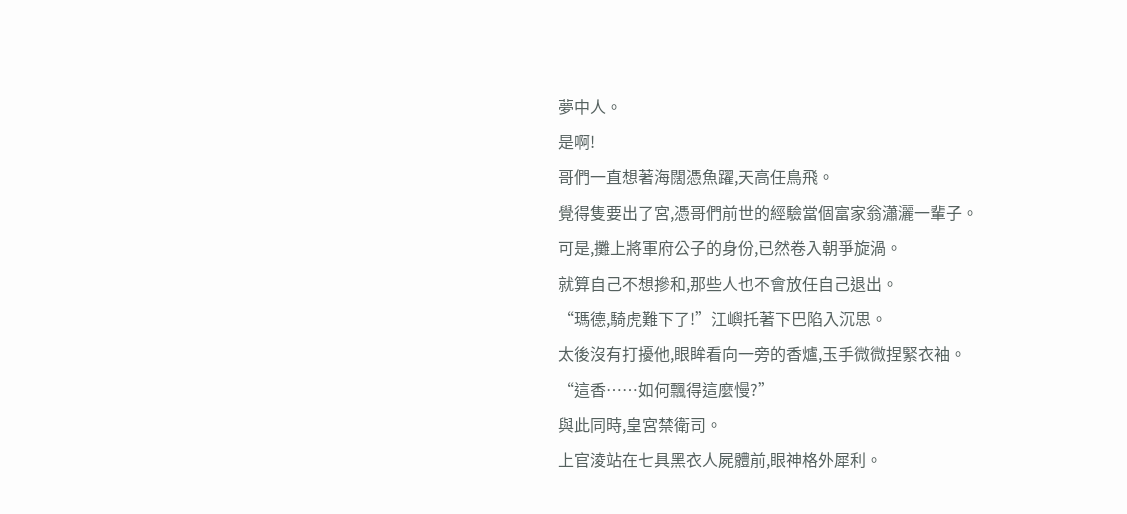夢中人。
是啊!
哥們一直想著海闊憑魚躍,天高任鳥飛。
覺得隻要出了宮,憑哥們前世的經驗當個富家翁瀟灑一輩子。
可是,攤上將軍府公子的身份,已然卷入朝爭旋渦。
就算自己不想摻和,那些人也不會放任自己退出。
“瑪德,騎虎難下了!”江嶼托著下巴陷入沉思。
太後沒有打擾他,眼眸看向一旁的香爐,玉手微微捏緊衣袖。
“這香……如何飄得這麼慢?”
與此同時,皇宮禁衛司。
上官淩站在七具黑衣人屍體前,眼神格外犀利。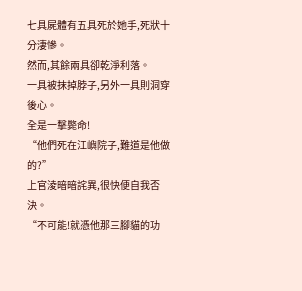七具屍體有五具死於她手,死狀十分淒慘。
然而,其餘兩具卻乾淨利落。
一具被抹掉脖子,另外一具則洞穿後心。
全是一擊斃命!
“他們死在江嶼院子,難道是他做的?”
上官淩暗暗詫異,很快便自我否決。
“不可能!就憑他那三腳貓的功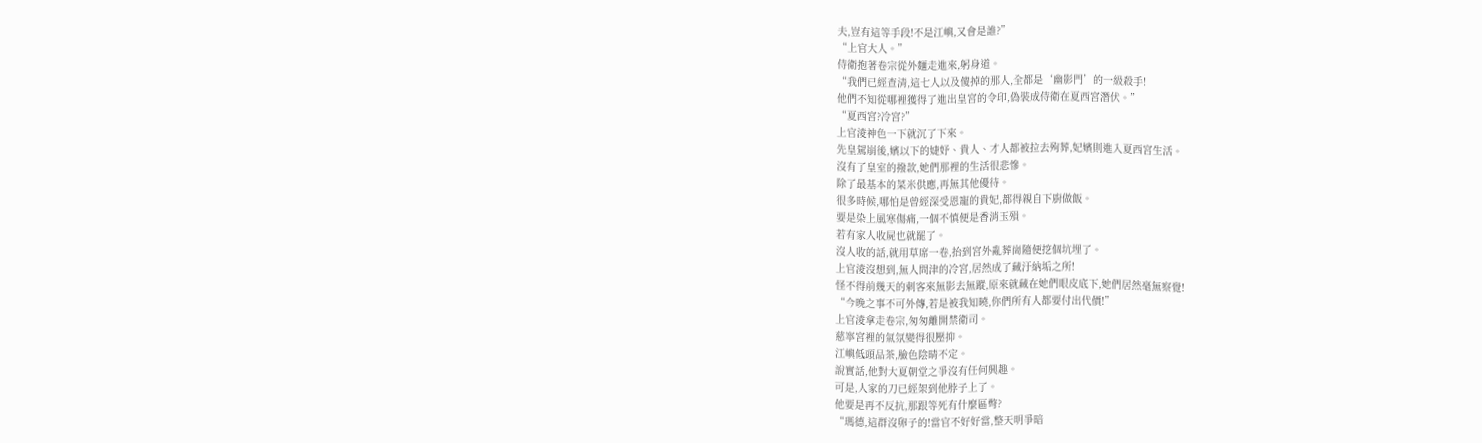夫,豈有這等手段!不是江嶼,又會是誰?”
“上官大人。”
侍衛抱著卷宗從外麵走進來,躬身道。
“我們已經查清,這七人以及傻掉的那人,全都是‘幽影門’的一級殺手!
他們不知從哪裡獲得了進出皇宮的令印,偽裝成侍衛在夏西宮潛伏。”
“夏西宮?冷宮?”
上官淩神色一下就沉了下來。
先皇駕崩後,嬪以下的婕妤、貴人、才人都被拉去殉葬,妃嬪則進入夏西宮生活。
沒有了皇室的撥款,她們那裡的生活很悲慘。
除了最基本的菜米供應,再無其他優待。
很多時候,哪怕是曾經深受恩寵的貴妃,都得親自下廚做飯。
要是染上風寒傷痛,一個不慎便是香消玉殞。
若有家人收屍也就罷了。
沒人收的話,就用草席一卷,抬到宮外亂葬崗隨便挖個坑埋了。
上官淩沒想到,無人問津的冷宮,居然成了藏汙納垢之所!
怪不得前幾天的刺客來無影去無蹤,原來就藏在她們眼皮底下,她們居然毫無察覺!
“今晚之事不可外傳,若是被我知曉,你們所有人都要付出代價!”
上官淩拿走卷宗,匆匆離開禁衛司。
慈寧宮裡的氣氛變得很壓抑。
江嶼低頭品茶,臉色陰晴不定。
說實話,他對大夏朝堂之爭沒有任何興趣。
可是,人家的刀已經架到他脖子上了。
他要是再不反抗,那跟等死有什麼區彆?
“瑪德,這群沒卵子的!當官不好好當,整天明爭暗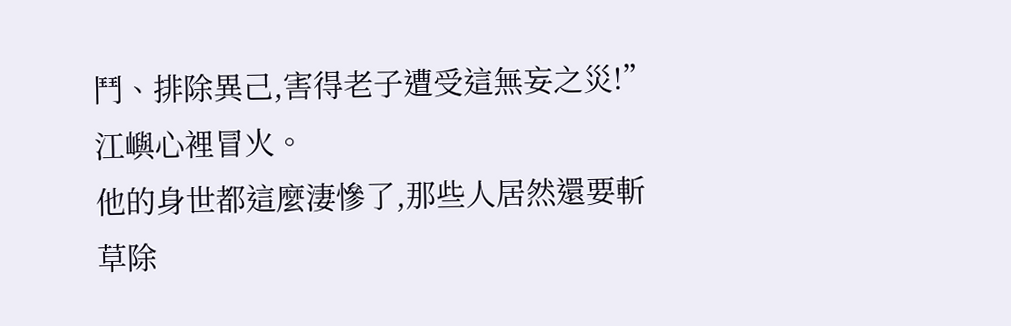鬥、排除異己,害得老子遭受這無妄之災!”
江嶼心裡冒火。
他的身世都這麼淒慘了,那些人居然還要斬草除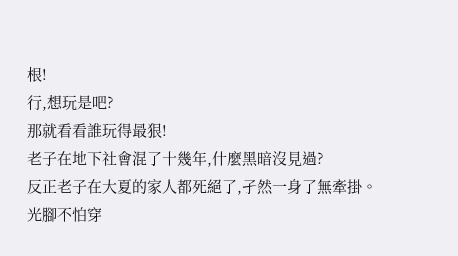根!
行,想玩是吧?
那就看看誰玩得最狠!
老子在地下社會混了十幾年,什麼黑暗沒見過?
反正老子在大夏的家人都死絕了,孑然一身了無牽掛。
光腳不怕穿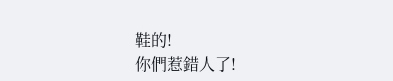鞋的!
你們惹錯人了!